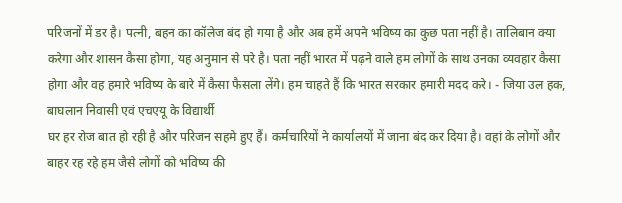परिजनों में डर है। पत्नी, बहन का कॉलेज बंद हो गया है और अब हमें अपने भविष्य का कुछ पता नहीं है। तालिबान क्या करेगा और शासन कैसा होगा, यह अनुमान से परे है। पता नहीं भारत में पढ़ने वाले हम लोगों के साथ उनका व्यवहार कैसा होगा और वह हमारे भविष्य के बारे में कैसा फैसला लेंगे। हम चाहते हैं कि भारत सरकार हमारी मदद करे। - जिया उल हक, बाघलान निवासी एवं एचएयू के विद्यार्थी
घर हर रोज बात हो रही है और परिजन सहमे हुए हैं। कर्मचारियों ने कार्यालयों में जाना बंद कर दिया है। वहां के लोगों और बाहर रह रहे हम जैसे लोगों को भविष्य की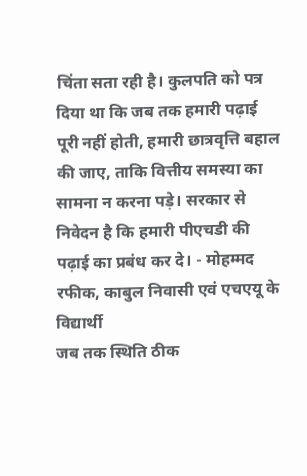चिंता सता रही है। कुलपति को पत्र दिया था कि जब तक हमारी पढ़ाई पूरी नहीं होती, हमारी छात्रवृत्ति बहाल की जाए, ताकि वित्तीय समस्या का सामना न करना पड़े। सरकार से निवेदन है कि हमारी पीएचडी की पढ़ाई का प्रबंध कर दे। - मोहम्मद रफीक, काबुल निवासी एवं एचएयू के विद्यार्थी
जब तक स्थिति ठीक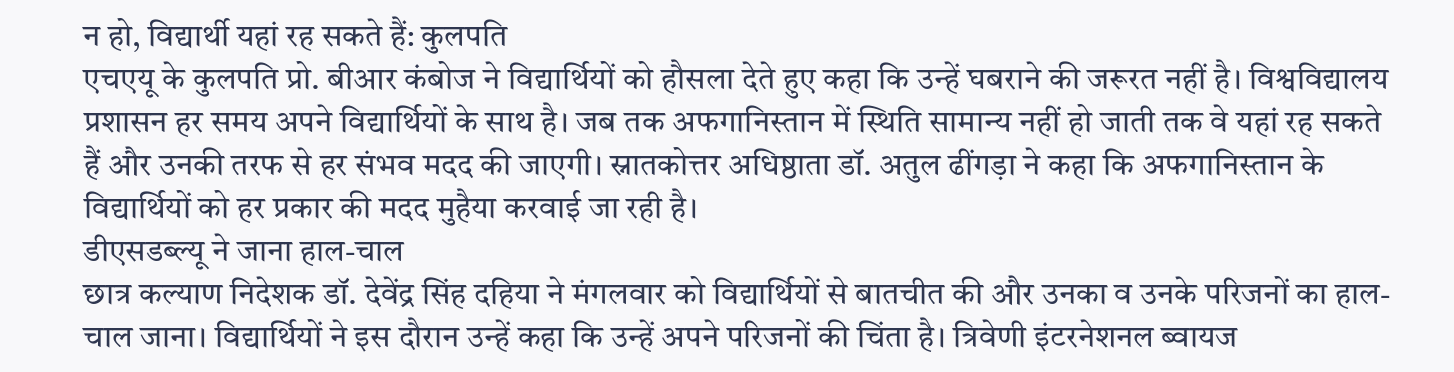न हो, विद्यार्थी यहां रह सकते हैं: कुलपति
एचएयू के कुलपति प्रो. बीआर कंबोज ने विद्यार्थियों को हौसला देते हुए कहा कि उन्हें घबराने की जरूरत नहीं है। विश्वविद्यालय प्रशासन हर समय अपने विद्यार्थियों के साथ है। जब तक अफगानिस्तान में स्थिति सामान्य नहीं हो जाती तक वे यहां रह सकते हैं और उनकी तरफ से हर संभव मदद की जाएगी। स्नातकोत्तर अधिष्ठाता डॉ. अतुल ढींगड़ा ने कहा कि अफगानिस्तान के विद्यार्थियों को हर प्रकार की मदद मुहैया करवाई जा रही है।
डीएसडब्ल्यू ने जाना हाल-चाल
छात्र कल्याण निदेशक डॉ. देवेंद्र सिंह दहिया ने मंगलवार को विद्यार्थियों से बातचीत की और उनका व उनके परिजनों का हाल-चाल जाना। विद्यार्थियों ने इस दौरान उन्हें कहा कि उन्हें अपने परिजनों की चिंता है। त्रिवेणी इंटरनेशनल ब्वायज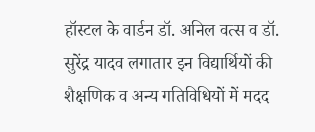हॉस्टल के वार्डन डॉ. अनिल वत्स व डॉ. सुरेंद्र यादव लगातार इन विद्यार्थियों की शैक्षणिक व अन्य गतिविधियों में मदद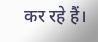कर रहे हैं।